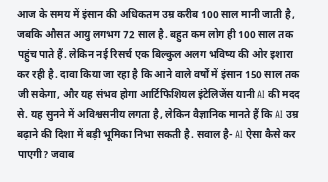आज के समय में इंसान की अधिकतम उम्र करीब 100 साल मानी जाती है, जबकि औसत आयु लगभग 72 साल है. बहुत कम लोग ही 100 साल तक पहुंच पाते हैं. लेकिन नई रिसर्च एक बिल्कुल अलग भविष्य की ओर इशारा कर रही है. दावा किया जा रहा है कि आने वाले वर्षों में इंसान 150 साल तक जी सकेगा, और यह संभव होगा आर्टिफिशियल इंटेलिजेंस यानी AI की मदद से. यह सुनने में अविश्वसनीय लगता है, लेकिन वैज्ञानिक मानते हैं कि AI उम्र बढ़ाने की दिशा में बड़ी भूमिका निभा सकती है. सवाल है- AI ऐसा कैसे कर पाएगी? जवाब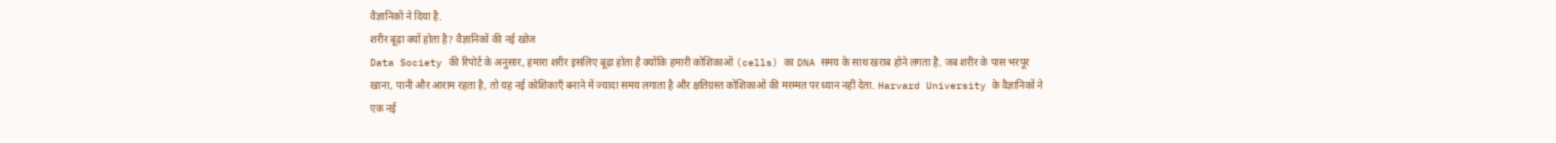वैज्ञानिकों ने दिया है.
शरीर बूढ़ा क्यों होता है? वैज्ञानिकों की नई खोज
Data Society की रिपोर्ट के अनुसार, हमारा शरीर इसलिए बूढ़ा होता है क्योंकि हमारी कोशिकाओं (cells) का DNA समय के साथ खराब होने लगता है. जब शरीर के पास भरपूर खाना, पानी और आराम रहता है, तो यह नई कोशिकाएँ बनाने में ज्यादा समय लगाता है और क्षतिग्रस्त कोशिकाओं की मरम्मत पर ध्यान नहीं देता. Harvard University के वैज्ञानिकों ने एक नई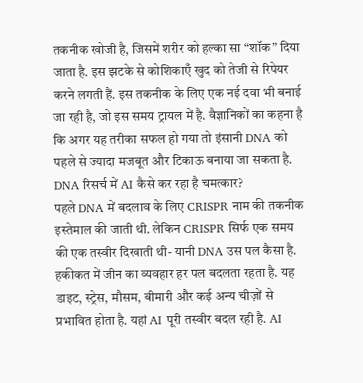तकनीक खोजी है, जिसमें शरीर को हल्का सा “शॉक” दिया जाता है. इस झटके से कोशिकाएँ खुद को तेजी से रिपेयर करने लगती हैं. इस तकनीक के लिए एक नई दवा भी बनाई जा रही है, जो इस समय ट्रायल में है. वैज्ञानिकों का कहना है कि अगर यह तरीका सफल हो गया तो इंसानी DNA को पहले से ज्यादा मजबूत और टिकाऊ बनाया जा सकता है.
DNA रिसर्च में AI कैसे कर रहा है चमत्कार?
पहले DNA में बदलाव के लिए CRISPR नाम की तकनीक इस्तेमाल की जाती थी. लेकिन CRISPR सिर्फ एक समय की एक तस्वीर दिखाती थी- यानी DNA उस पल कैसा है. हकीकत में जीन का व्यवहार हर पल बदलता रहता है. यह डाइट, स्ट्रेस, मौसम, बीमारी और कई अन्य चीज़ों से प्रभावित होता है. यहां AI पूरी तस्वीर बदल रही है. AI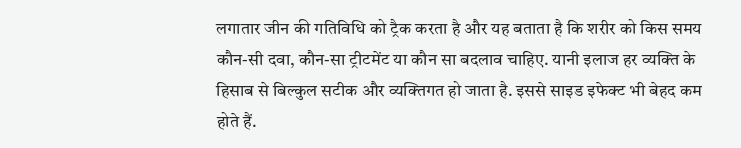लगातार जीन की गतिविधि को ट्रैक करता है और यह बताता है कि शरीर को किस समय कौन-सी दवा, कौन-सा ट्रीटमेंट या कौन सा बदलाव चाहिए. यानी इलाज हर व्यक्ति के हिसाब से बिल्कुल सटीक और व्यक्तिगत हो जाता है. इससे साइड इफेक्ट भी बेहद कम होते हैं.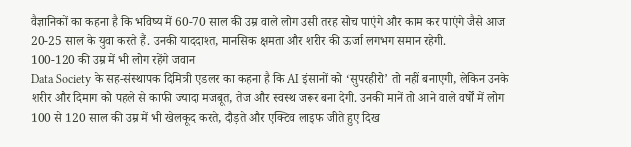वैज्ञानिकों का कहना है कि भविष्य में 60-70 साल की उम्र वाले लोग उसी तरह सोच पाएंगे और काम कर पाएंगे जैसे आज 20-25 साल के युवा करते हैं. उनकी याददाश्त, मानसिक क्षमता और शरीर की ऊर्जा लगभग समान रहेगी.
100-120 की उम्र में भी लोग रहेंगे जवान
Data Society के सह-संस्थापक दिमित्री एडलर का कहना है कि AI इंसानों को ‘सुपरहीरो’ तो नहीं बनाएगी, लेकिन उनके शरीर और दिमाग को पहले से काफी ज्यादा मजबूत, तेज और स्वस्थ जरूर बना देगी. उनकी मानें तो आने वाले वर्षों में लोग 100 से 120 साल की उम्र में भी खेलकूद करते, दौड़ते और एक्टिव लाइफ जीते हुए दिख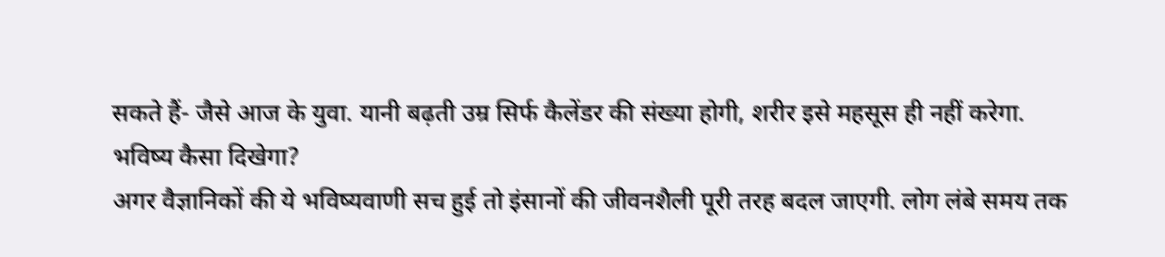सकते हैं- जैसे आज के युवा. यानी बढ़ती उम्र सिर्फ कैलेंडर की संख्या होगी, शरीर इसे महसूस ही नहीं करेगा.
भविष्य कैसा दिखेगा?
अगर वैज्ञानिकों की ये भविष्यवाणी सच हुई तो इंसानों की जीवनशैली पूरी तरह बदल जाएगी. लोग लंबे समय तक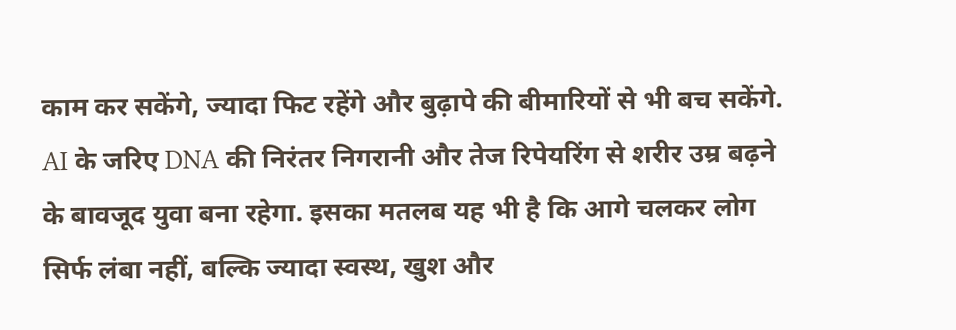काम कर सकेंगे, ज्यादा फिट रहेंगे और बुढ़ापे की बीमारियों से भी बच सकेंगे. AI के जरिए DNA की निरंतर निगरानी और तेज रिपेयरिंग से शरीर उम्र बढ़ने के बावजूद युवा बना रहेगा. इसका मतलब यह भी है कि आगे चलकर लोग सिर्फ लंबा नहीं, बल्कि ज्यादा स्वस्थ, खुश और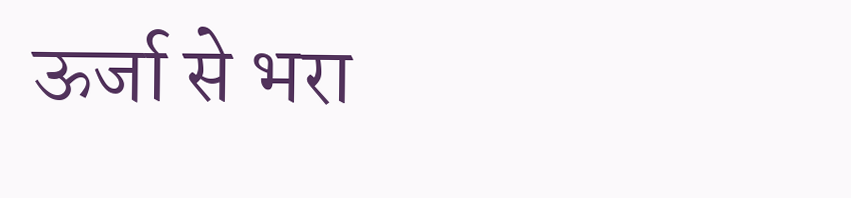ऊर्जा से भरा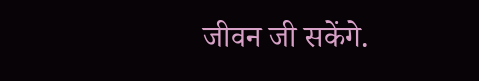जीवन जी सकेंगे.